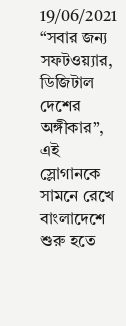19/06/2021
“সবার জন্য সফটওয়্যার, ডিজিটাল দেশের অঙ্গীকার”, এই স্লোগানকে সামনে রেখে বাংলাদেশে শুরু হতে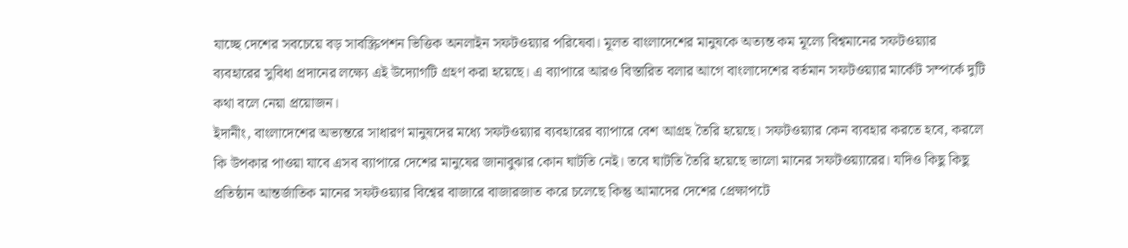যাচ্ছে দেশের সবচেয়ে বড় সাবস্ক্রিপশন ভিত্তিক অনলাইন সফটওয়্যার পরিষেবা। মূলত বাংলাদেশের মানুষকে অত্যন্ত কম মূল্যে বিশ্বমানের সফটওয়্যার ব্যবহারের সুবিধা প্রদানের লক্ষ্যে এই উদ্যোগটি গ্রহণ করা হয়েছে। এ ব্যাপারে আরও বিস্তারিত বলার আগে বাংলাদেশের বর্তমান সফটওয়্যার মার্কেট সম্পর্কে দুটি কথা বলে নেয়া প্রয়োজন।
ইদানীং, বাংলাদেশের অভ্যন্তরে সাধারণ মানুষদের মধ্যে সফটওয়্যার ব্যবহারের ব্যাপারে বেশ আগ্রহ তৈরি হয়েছে। সফটওয়্যার কেন ব্যবহার করতে হবে, করলে কি উপকার পাওয়া যাবে এসব ব্যাপারে দেশের মানুষের জানাবুঝার কোন ঘাটতি নেই। তবে ঘাটতি তৈরি হয়েছে ভালো মানের সফটওয়্যারের। যদিও কিছু কিছু প্রতিষ্ঠান আন্তর্জাতিক মানের সফটওয়্যার বিশ্বের বাজারে বাজারজাত করে চলেছে কিন্তু আমাদের দেশের প্রেক্ষাপটে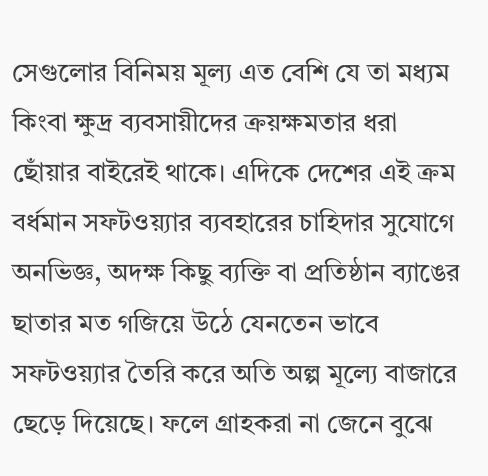সেগুলোর বিনিময় মূল্য এত বেশি যে তা মধ্যম কিংবা ক্ষুদ্র ব্যবসায়ীদের ক্রয়ক্ষমতার ধরা ছোঁয়ার বাইরেই থাকে। এদিকে দেশের এই ক্রম বর্ধমান সফটওয়্যার ব্যবহারের চাহিদার সুযোগে অনভিজ্ঞ, অদক্ষ কিছু ব্যক্তি বা প্রতিষ্ঠান ব্যাঙের ছাতার মত গজিয়ে উঠে যেনতেন ভাবে সফটওয়্যার তৈরি করে অতি অল্প মূল্যে বাজারে ছেড়ে দিয়েছে। ফলে গ্রাহকরা না জেনে বুঝে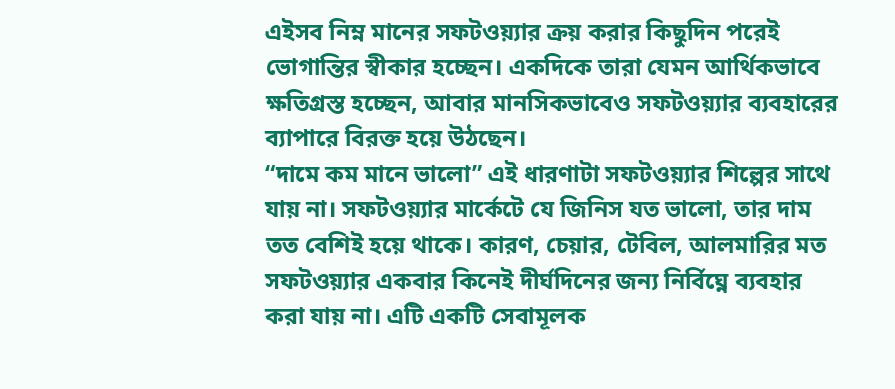এইসব নিম্ন মানের সফটওয়্যার ক্রয় করার কিছুদিন পরেই ভোগান্তির স্বীকার হচ্ছেন। একদিকে তারা যেমন আর্থিকভাবে ক্ষতিগ্রস্ত হচ্ছেন, আবার মানসিকভাবেও সফটওয়্যার ব্যবহারের ব্যাপারে বিরক্ত হয়ে উঠছেন।
“দামে কম মানে ভালো” এই ধারণাটা সফটওয়্যার শিল্পের সাথে যায় না। সফটওয়্যার মার্কেটে যে জিনিস যত ভালো, তার দাম তত বেশিই হয়ে থাকে। কারণ, চেয়ার, টেবিল, আলমারির মত সফটওয়্যার একবার কিনেই দীর্ঘদিনের জন্য নির্বিঘ্নে ব্যবহার করা যায় না। এটি একটি সেবামূলক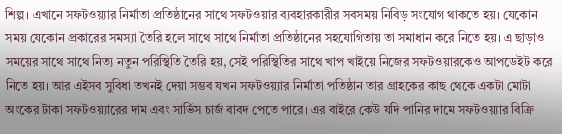শিল্প। এখানে সফটওয়্যার নির্মাতা প্রতিষ্ঠানের সাথে সফটওয়ার ব্যবহারকারীর সবসময় নিবিড় সংযোগ থাকতে হয়। যেকোন সময় যেকোন প্রকারের সমস্যা তৈরি হলে সাথে সাথে নির্মাতা প্রতিষ্ঠানের সহযোগিতায় তা সমাধান করে নিতে হয়। এ ছাড়াও সময়ের সাথে সাথে নিত্য নতুন পরিস্থিতি তৈরি হয়, সেই পরিস্থিতির সাথে খাপ খাইয়ে নিজের সফটওয়ারকেও আপডেইট করে নিতে হয়। আর এইসব সুবিধা তখনই দেয়া সম্ভব যখন সফটওয়্যার নির্মাতা পতিষ্ঠান তার গ্রাহকের কাছ থেকে একটা মোটা অংকের টাকা সফটওয়্যারের দাম এবং সার্ভিস চার্জ বাবদ পেতে পারে। এর বাইরে কেউ যদি পানির দামে সফটওয়্যার বিক্রি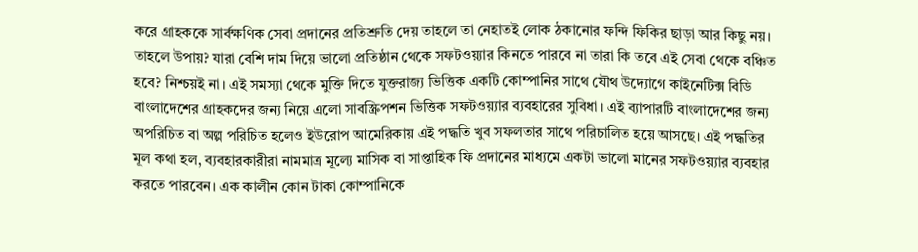করে গ্রাহককে সার্বক্ষণিক সেবা প্রদানের প্রতিশ্রুতি দেয় তাহলে তা নেহাতই লোক ঠকানোর ফন্দি ফিকির ছাড়া আর কিছু নয়।
তাহলে উপায়? যারা বেশি দাম দিয়ে ভালো প্রতিষ্ঠান থেকে সফটওয়্যার কিনতে পারবে না তারা কি তবে এই সেবা থেকে বঞ্চিত হবে? নিশ্চয়ই না। এই সমস্যা থেকে মুক্তি দিতে যুক্তরাজ্য ভিত্তিক একটি কোম্পানির সাথে যৌথ উদ্যোগে কাইনেটিক্স বিডি বাংলাদেশের গ্রাহকদের জন্য নিয়ে এলো সাবস্ক্রিপশন ভিত্তিক সফটওয়্যার ব্যবহারের সুবিধা। এই ব্যাপারটি বাংলাদেশের জন্য অপরিচিত বা অল্প পরিচিত হলেও ইউরোপ আমেরিকায় এই পদ্ধতি খুব সফলতার সাথে পরিচালিত হয়ে আসছে। এই পদ্ধতির মূল কথা হল, ব্যবহারকারীরা নামমাত্র মূল্যে মাসিক বা সাপ্তাহিক ফি প্রদানের মাধ্যমে একটা ভালো মানের সফটওয়্যার ব্যবহার করতে পারবেন। এক কালীন কোন টাকা কোম্পানিকে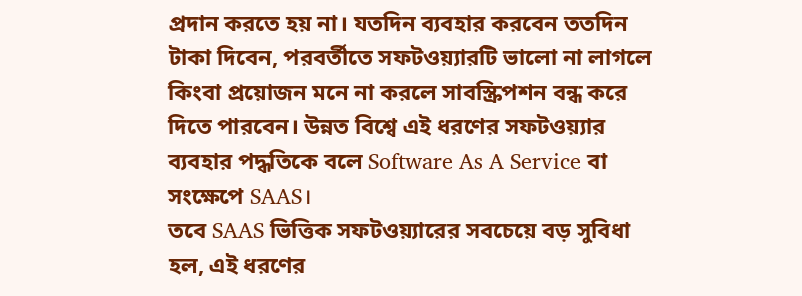প্রদান করতে হয় না। যতদিন ব্যবহার করবেন ততদিন টাকা দিবেন, পরবর্তীতে সফটওয়্যারটি ভালো না লাগলে কিংবা প্রয়োজন মনে না করলে সাবস্ক্রিপশন বন্ধ করে দিতে পারবেন। উন্নত বিশ্বে এই ধরণের সফটওয়্যার ব্যবহার পদ্ধতিকে বলে Software As A Service বা সংক্ষেপে SAAS।
তবে SAAS ভিত্তিক সফটওয়্যারের সবচেয়ে বড় সুবিধা হল, এই ধরণের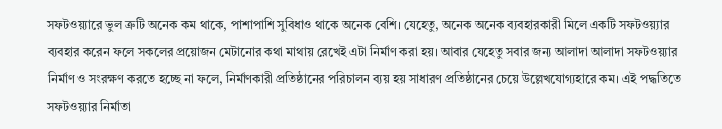সফটওয়্যারে ভুল ত্রুটি অনেক কম থাকে, পাশাপাশি সুবিধাও থাকে অনেক বেশি। যেহেতু, অনেক অনেক ব্যবহারকারী মিলে একটি সফটওয়্যার ব্যবহার করেন ফলে সকলের প্রয়োজন মেটানোর কথা মাথায় রেখেই এটা নির্মাণ করা হয়। আবার যেহেতু সবার জন্য আলাদা আলাদা সফটওয়্যার নির্মাণ ও সংরক্ষণ করতে হচ্ছে না ফলে, নির্মাণকারী প্রতিষ্ঠানের পরিচালন ব্যয় হয় সাধারণ প্রতিষ্ঠানের চেয়ে উল্লেখযোগ্যহারে কম। এই পদ্ধতিতে সফটওয়্যার নির্মাতা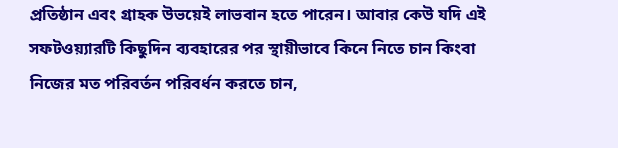প্রতিষ্ঠান এবং গ্রাহক উভয়েই লাভবান হতে পারেন। আবার কেউ যদি এই সফটওয়্যারটি কিছুদিন ব্যবহারের পর স্থায়ীভাবে কিনে নিতে চান কিংবা নিজের মত পরিবর্তন পরিবর্ধন করতে চান,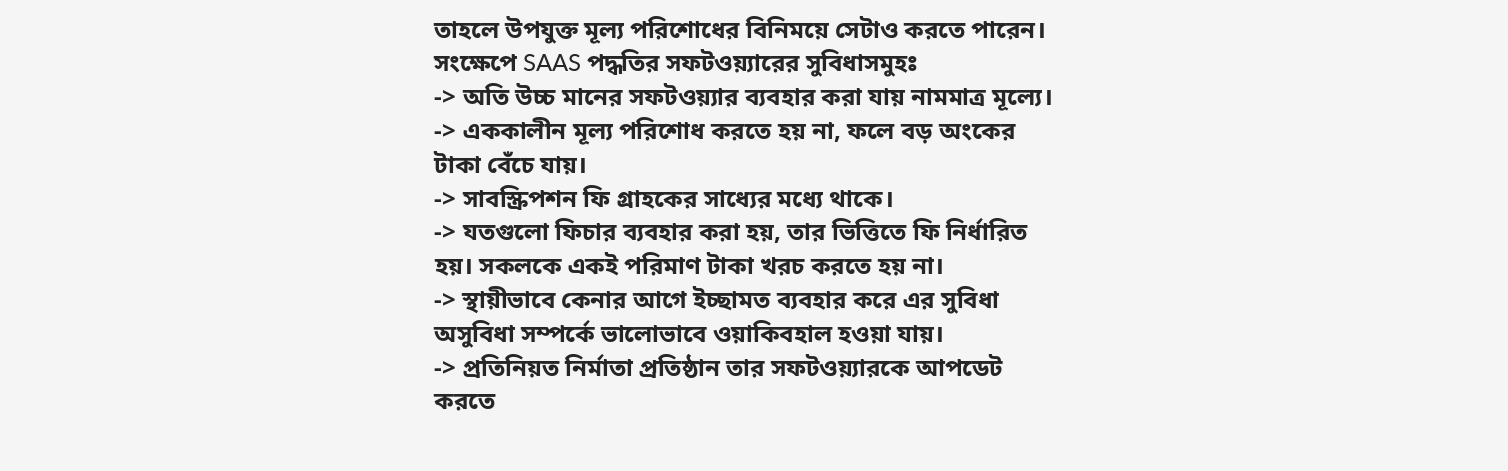তাহলে উপযুক্ত মূল্য পরিশোধের বিনিময়ে সেটাও করতে পারেন।
সংক্ষেপে SAAS পদ্ধতির সফটওয়্যারের সুবিধাসমুহঃ
-> অতি উচ্চ মানের সফটওয়্যার ব্যবহার করা যায় নামমাত্র মূল্যে।
-> এককালীন মূল্য পরিশোধ করতে হয় না, ফলে বড় অংকের টাকা বেঁচে যায়।
-> সাবস্ক্রিপশন ফি গ্রাহকের সাধ্যের মধ্যে থাকে।
-> যতগুলো ফিচার ব্যবহার করা হয়, তার ভিত্তিতে ফি নির্ধারিত হয়। সকলকে একই পরিমাণ টাকা খরচ করতে হয় না।
-> স্থায়ীভাবে কেনার আগে ইচ্ছামত ব্যবহার করে এর সুবিধা অসুবিধা সম্পর্কে ভালোভাবে ওয়াকিবহাল হওয়া যায়।
-> প্রতিনিয়ত নির্মাতা প্রতিষ্ঠান তার সফটওয়্যারকে আপডেট করতে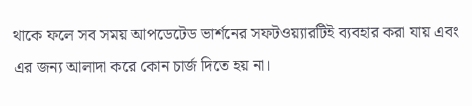থাকে ফলে সব সময় আপডেটেড ভার্শনের সফটওয়্যারটিই ব্যবহার করা যায় এবং এর জন্য আলাদা করে কোন চার্জ দিতে হয় না।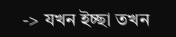-> যখন ইচ্ছা তখন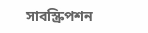সাবস্ক্রিপশন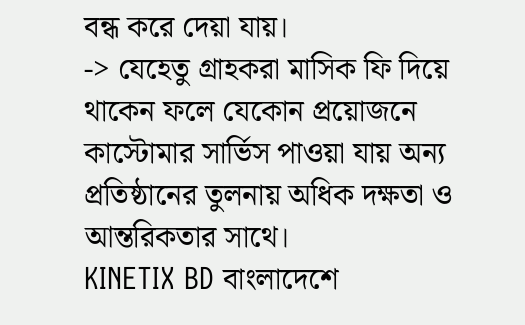বন্ধ করে দেয়া যায়।
-> যেহেতু গ্রাহকরা মাসিক ফি দিয়ে থাকেন ফলে যেকোন প্রয়োজনে কাস্টোমার সার্ভিস পাওয়া যায় অন্য প্রতিষ্ঠানের তুলনায় অধিক দক্ষতা ও আন্তরিকতার সাথে।
KINETIX BD বাংলাদেশে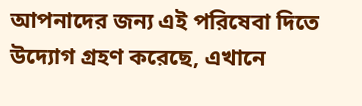আপনাদের জন্য এই পরিষেবা দিতে উদ্যোগ গ্রহণ করেছে, এখানে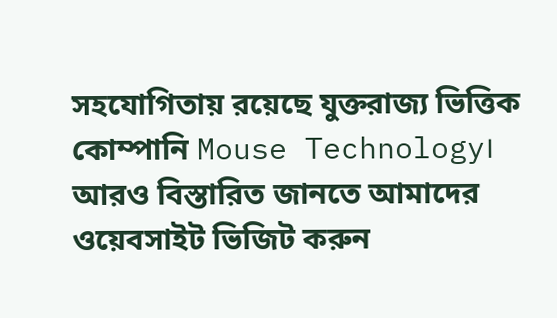সহযোগিতায় রয়েছে যুক্তরাজ্য ভিত্তিক কোম্পানি Mouse Technology। আরও বিস্তারিত জানতে আমাদের ওয়েবসাইট ভিজিট করুন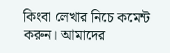কিংবা লেখার নিচে কমেন্ট করুন। আমাদের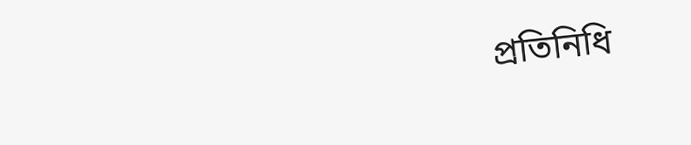প্রতিনিধি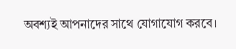অবশ্যই আপনাদের সাথে যোগাযোগ করবে।